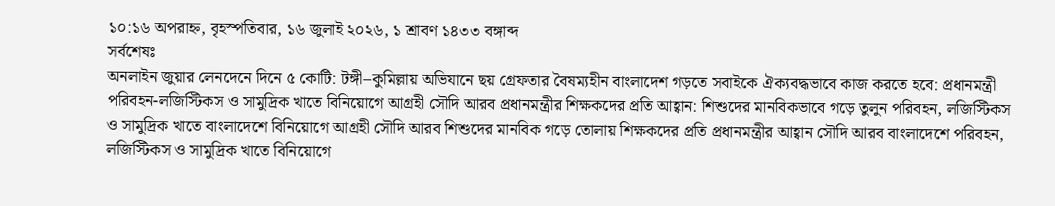১০:১৬ অপরাহ্ন, বৃহস্পতিবার, ১৬ জুলাই ২০২৬, ১ শ্রাবণ ১৪৩৩ বঙ্গাব্দ
সর্বশেষঃ
অনলাইন জুয়ার লেনদেনে দিনে ৫ কোটি: টঙ্গী–কুমিল্লায় অভিযানে ছয় গ্রেফতার বৈষম্যহীন বাংলাদেশ গড়তে সবাইকে ঐক্যবদ্ধভাবে কাজ করতে হবে: প্রধানমন্ত্রী পরিবহন-লজিস্টিকস ও সামুদ্রিক খাতে বিনিয়োগে আগ্রহী সৌদি আরব প্রধানমন্ত্রীর শিক্ষকদের প্রতি আহ্বান: শিশুদের মানবিকভাবে গড়ে তুলুন পরিবহন, লজিস্টিকস ও সামুদ্রিক খাতে বাংলাদেশে বিনিয়োগে আগ্রহী সৌদি আরব শিশুদের মানবিক গড়ে তোলায় শিক্ষকদের প্রতি প্রধানমন্ত্রীর আহ্বান সৌদি আরব বাংলাদেশে পরিবহন, লজিস্টিকস ও সামুদ্রিক খাতে বিনিয়োগে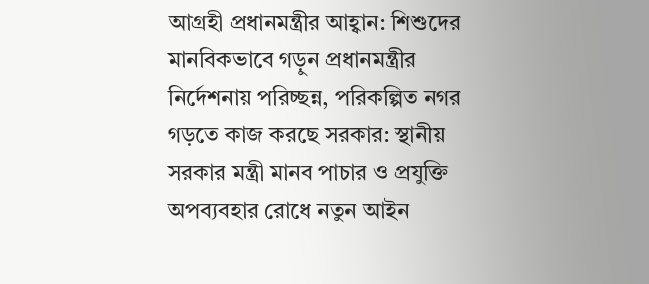আগ্রহী প্রধানমন্ত্রীর আহ্বান: শিশুদের মানবিকভাবে গড়ুন প্রধানমন্ত্রীর নির্দেশনায় পরিচ্ছন্ন, পরিকল্পিত নগর গড়তে কাজ করছে সরকার: স্থানীয় সরকার মন্ত্রী মানব পাচার ও প্রযুক্তি অপব্যবহার রোধে নতুন আইন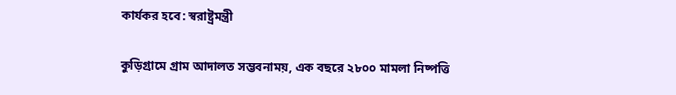কার্যকর হবে: স্বরাষ্ট্রমন্ত্রী

কুড়িগ্রামে গ্রাম আদালত সম্ভবনাময়, এক বছরে ২৮০০ মামলা নিষ্পত্তি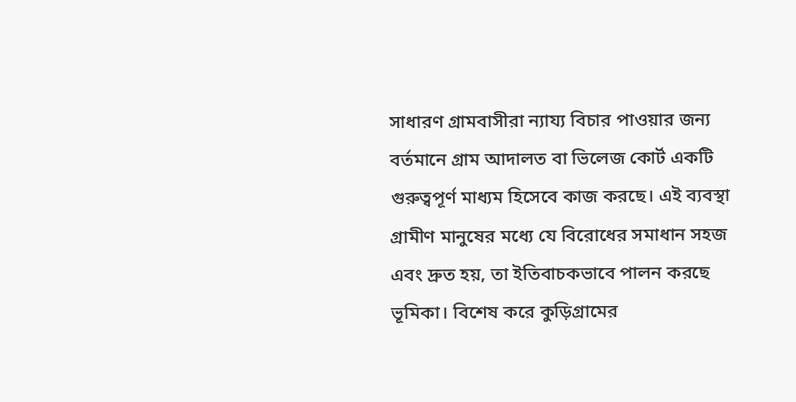সাধারণ গ্রামবাসীরা ন্যায্য বিচার পাওয়ার জন্য বর্তমানে গ্রাম আদালত বা ভিলেজ কোর্ট একটি গুরুত্বপূর্ণ মাধ্যম হিসেবে কাজ করছে। এই ব্যবস্থা গ্রামীণ মানুষের মধ্যে যে বিরোধের সমাধান সহজ এবং দ্রুত হয়, তা ইতিবাচকভাবে পালন করছে ভূমিকা। বিশেষ করে কুড়িগ্রামের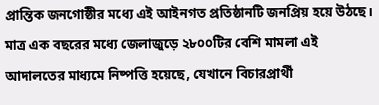প্রান্তিক জনগোষ্ঠীর মধ্যে এই আইনগত প্রতিষ্ঠানটি জনপ্রিয় হয়ে উঠছে। মাত্র এক বছরের মধ্যে জেলাজুড়ে ২৮০০টির বেশি মামলা এই আদালতের মাধ্যমে নিষ্পত্তি হয়েছে, যেখানে বিচারপ্রার্থী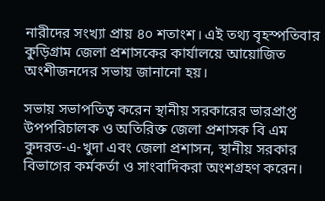নারীদের সংখ্যা প্রায় ৪০ শতাংশ। এই তথ্য বৃহস্পতিবার কুড়িগ্রাম জেলা প্রশাসকের কার্যালয়ে আয়োজিত অংশীজনদের সভায় জানানো হয়।

সভায় সভাপতিত্ব করেন স্থানীয় সরকারের ভারপ্রাপ্ত উপপরিচালক ও অতিরিক্ত জেলা প্রশাসক বি এম কুদরত-এ-খুদা এবং জেলা প্রশাসন, স্থানীয় সরকার বিভাগের কর্মকর্তা ও সাংবাদিকরা অংশগ্রহণ করেন।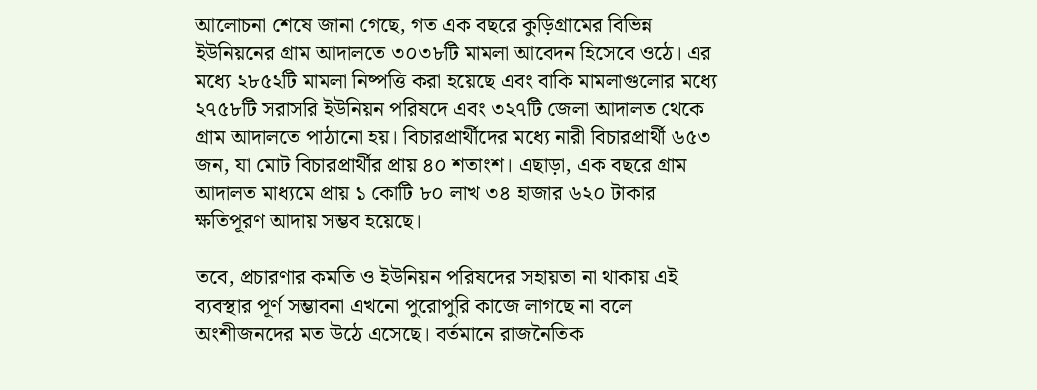আলোচনা শেষে জানা গেছে, গত এক বছরে কুড়িগ্রামের বিভিন্ন ইউনিয়নের গ্রাম আদালতে ৩০৩৮টি মামলা আবেদন হিসেবে ওঠে। এর মধ্যে ২৮৫২টি মামলা নিষ্পত্তি করা হয়েছে এবং বাকি মামলাগুলোর মধ্যে ২৭৫৮টি সরাসরি ইউনিয়ন পরিষদে এবং ৩২৭টি জেলা আদালত থেকে গ্রাম আদালতে পাঠানো হয়। বিচারপ্রার্থীদের মধ্যে নারী বিচারপ্রার্থী ৬৫৩ জন, যা মোট বিচারপ্রার্থীর প্রায় ৪০ শতাংশ। এছাড়া, এক বছরে গ্রাম আদালত মাধ্যমে প্রায় ১ কোটি ৮০ লাখ ৩৪ হাজার ৬২০ টাকার ক্ষতিপূরণ আদায় সম্ভব হয়েছে।

তবে, প্রচারণার কমতি ও ইউনিয়ন পরিষদের সহায়তা না থাকায় এই ব্যবস্থার পূর্ণ সম্ভাবনা এখনো পুরোপুরি কাজে লাগছে না বলে অংশীজনদের মত উঠে এসেছে। বর্তমানে রাজনৈতিক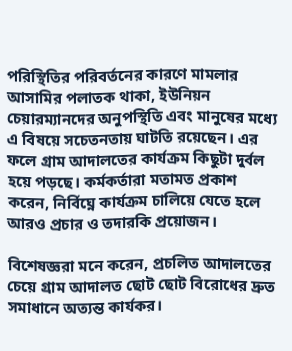পরিস্থিতির পরিবর্তনের কারণে মামলার আসামির পলাতক থাকা, ইউনিয়ন চেয়ারম্যানদের অনুপস্থিতি এবং মানুষের মধ্যে এ বিষয়ে সচেতনতায় ঘাটতি রয়েছেন। এর ফলে গ্রাম আদালতের কার্যক্রম কিছুটা দুর্বল হয়ে পড়ছে। কর্মকর্তারা মতামত প্রকাশ করেন, নির্বিঘ্নে কার্যক্রম চালিয়ে যেতে হলে আরও প্রচার ও তদারকি প্রয়োজন।

বিশেষজ্ঞরা মনে করেন, প্রচলিত আদালতের চেয়ে গ্রাম আদালত ছোট ছোট বিরোধের দ্রুত সমাধানে অত্যন্ত কার্যকর।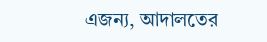এজন্য, আদালতের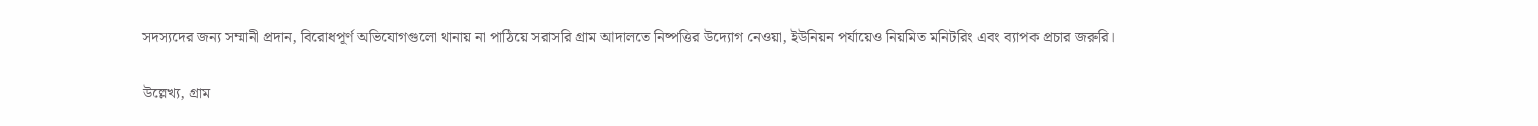সদস্যদের জন্য সম্মানী প্রদান, বিরোধপূর্ণ অভিযোগগুলো থানায় না পাঠিয়ে সরাসরি গ্রাম আদালতে নিষ্পত্তির উদ্যোগ নেওয়া, ইউনিয়ন পর্যায়েও নিয়মিত মনিটরিং এবং ব্যাপক প্রচার জরুরি।

উল্লেখ্য, গ্রাম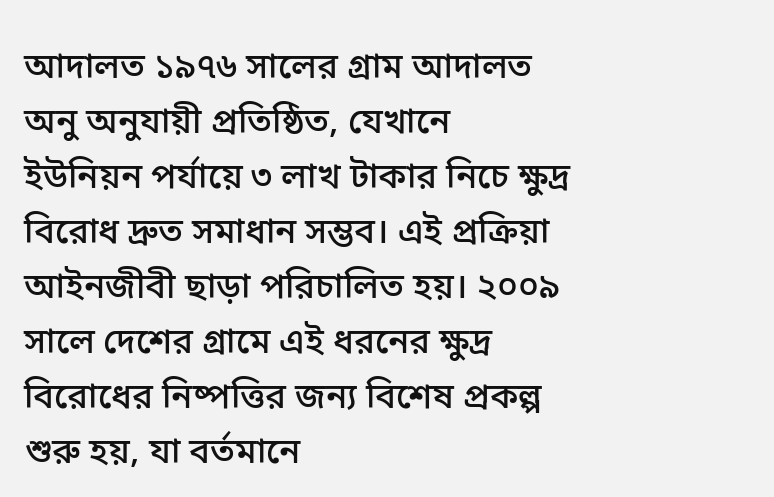আদালত ১৯৭৬ সালের গ্রাম আদালত অনু‌ অনুযায়ী প্রতিষ্ঠিত, যেখানে ইউনিয়ন পর্যায়ে ৩ লাখ টাকার নিচে ক্ষুদ্র বিরোধ দ্রুত সমাধান সম্ভব। এই প্রক্রিয়া আইনজীবী ছাড়া পরিচালিত হয়। ২০০৯ সালে দেশের গ্রামে এই ধরনের ক্ষুদ্র বিরোধের নিষ্পত্তির জন্য বিশেষ প্রকল্প শুরু হয়, যা বর্তমানে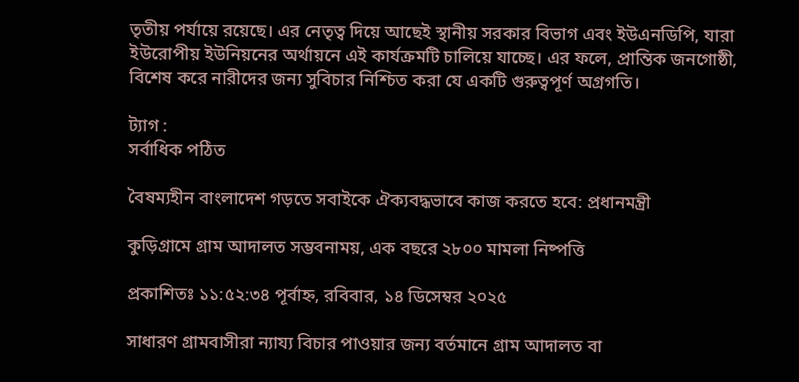তৃতীয় পর্যায়ে রয়েছে। এর নেতৃত্ব দিয়ে আছেই স্থানীয় সরকার বিভাগ এবং ইউএনডিপি, যারা ইউরোপীয় ইউনিয়নের অর্থায়নে এই কার্যক্রমটি চালিয়ে যাচ্ছে। এর ফলে, প্রান্তিক জনগোষ্ঠী, বিশেষ করে নারীদের জন্য সুবিচার নিশ্চিত করা যে একটি গুরুত্বপূর্ণ অগ্রগতি।

ট্যাগ :
সর্বাধিক পঠিত

বৈষম্যহীন বাংলাদেশ গড়তে সবাইকে ঐক্যবদ্ধভাবে কাজ করতে হবে: প্রধানমন্ত্রী

কুড়িগ্রামে গ্রাম আদালত সম্ভবনাময়, এক বছরে ২৮০০ মামলা নিষ্পত্তি

প্রকাশিতঃ ১১:৫২:৩৪ পূর্বাহ্ন, রবিবার, ১৪ ডিসেম্বর ২০২৫

সাধারণ গ্রামবাসীরা ন্যায্য বিচার পাওয়ার জন্য বর্তমানে গ্রাম আদালত বা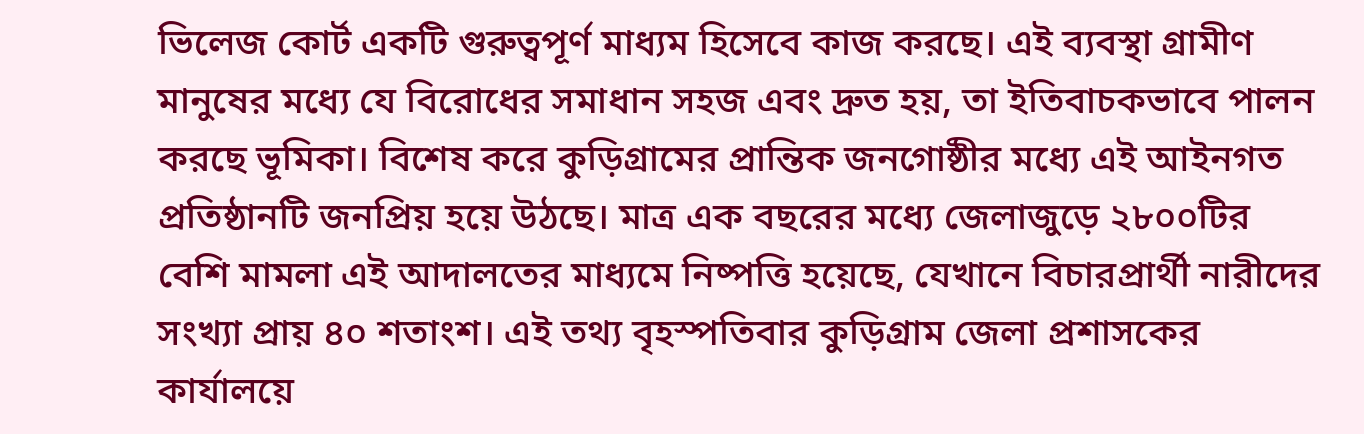ভিলেজ কোর্ট একটি গুরুত্বপূর্ণ মাধ্যম হিসেবে কাজ করছে। এই ব্যবস্থা গ্রামীণ মানুষের মধ্যে যে বিরোধের সমাধান সহজ এবং দ্রুত হয়, তা ইতিবাচকভাবে পালন করছে ভূমিকা। বিশেষ করে কুড়িগ্রামের প্রান্তিক জনগোষ্ঠীর মধ্যে এই আইনগত প্রতিষ্ঠানটি জনপ্রিয় হয়ে উঠছে। মাত্র এক বছরের মধ্যে জেলাজুড়ে ২৮০০টির বেশি মামলা এই আদালতের মাধ্যমে নিষ্পত্তি হয়েছে, যেখানে বিচারপ্রার্থী নারীদের সংখ্যা প্রায় ৪০ শতাংশ। এই তথ্য বৃহস্পতিবার কুড়িগ্রাম জেলা প্রশাসকের কার্যালয়ে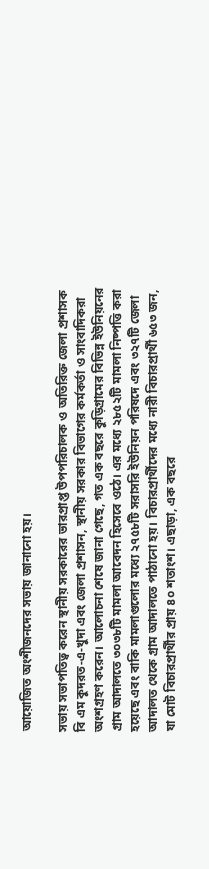আয়োজিত অংশীজনদের সভায় জানানো হয়।

সভায় সভাপতিত্ব করেন স্থানীয় সরকারের ভারপ্রাপ্ত উপপরিচালক ও অতিরিক্ত জেলা প্রশাসক বি এম কুদরত-এ-খুদা এবং জেলা প্রশাসন, স্থানীয় সরকার বিভাগের কর্মকর্তা ও সাংবাদিকরা অংশগ্রহণ করেন। আলোচনা শেষে জানা গেছে, গত এক বছরে কুড়িগ্রামের বিভিন্ন ইউনিয়নের গ্রাম আদালতে ৩০৩৮টি মামলা আবেদন হিসেবে ওঠে। এর মধ্যে ২৮৫২টি মামলা নিষ্পত্তি করা হয়েছে এবং বাকি মামলাগুলোর মধ্যে ২৭৫৮টি সরাসরি ইউনিয়ন পরিষদে এবং ৩২৭টি জেলা আদালত থেকে গ্রাম আদালতে পাঠানো হয়। বিচারপ্রার্থীদের মধ্যে নারী বিচারপ্রার্থী ৬৫৩ জন, যা মোট বিচারপ্রার্থীর প্রায় ৪০ শতাংশ। এছাড়া, এক বছরে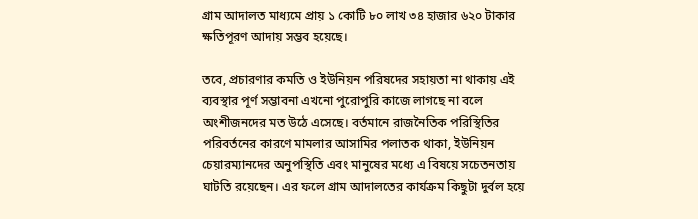গ্রাম আদালত মাধ্যমে প্রায় ১ কোটি ৮০ লাখ ৩৪ হাজার ৬২০ টাকার ক্ষতিপূরণ আদায় সম্ভব হয়েছে।

তবে, প্রচারণার কমতি ও ইউনিয়ন পরিষদের সহায়তা না থাকায় এই ব্যবস্থার পূর্ণ সম্ভাবনা এখনো পুরোপুরি কাজে লাগছে না বলে অংশীজনদের মত উঠে এসেছে। বর্তমানে রাজনৈতিক পরিস্থিতির পরিবর্তনের কারণে মামলার আসামির পলাতক থাকা, ইউনিয়ন চেয়ারম্যানদের অনুপস্থিতি এবং মানুষের মধ্যে এ বিষয়ে সচেতনতায় ঘাটতি রয়েছেন। এর ফলে গ্রাম আদালতের কার্যক্রম কিছুটা দুর্বল হয়ে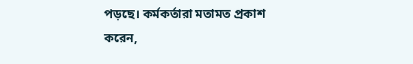পড়ছে। কর্মকর্তারা মতামত প্রকাশ করেন,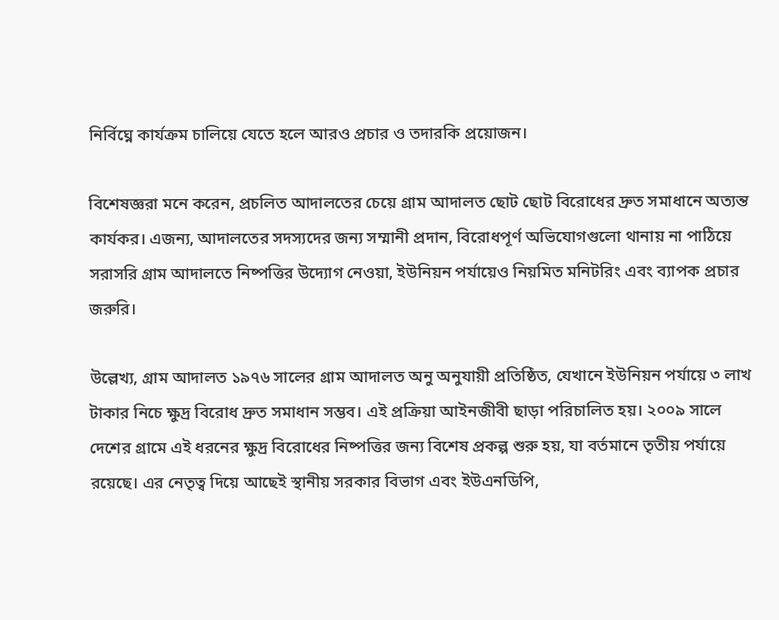নির্বিঘ্নে কার্যক্রম চালিয়ে যেতে হলে আরও প্রচার ও তদারকি প্রয়োজন।

বিশেষজ্ঞরা মনে করেন, প্রচলিত আদালতের চেয়ে গ্রাম আদালত ছোট ছোট বিরোধের দ্রুত সমাধানে অত্যন্ত কার্যকর। এজন্য, আদালতের সদস্যদের জন্য সম্মানী প্রদান, বিরোধপূর্ণ অভিযোগগুলো থানায় না পাঠিয়ে সরাসরি গ্রাম আদালতে নিষ্পত্তির উদ্যোগ নেওয়া, ইউনিয়ন পর্যায়েও নিয়মিত মনিটরিং এবং ব্যাপক প্রচার জরুরি।

উল্লেখ্য, গ্রাম আদালত ১৯৭৬ সালের গ্রাম আদালত অনু‌ অনুযায়ী প্রতিষ্ঠিত, যেখানে ইউনিয়ন পর্যায়ে ৩ লাখ টাকার নিচে ক্ষুদ্র বিরোধ দ্রুত সমাধান সম্ভব। এই প্রক্রিয়া আইনজীবী ছাড়া পরিচালিত হয়। ২০০৯ সালে দেশের গ্রামে এই ধরনের ক্ষুদ্র বিরোধের নিষ্পত্তির জন্য বিশেষ প্রকল্প শুরু হয়, যা বর্তমানে তৃতীয় পর্যায়ে রয়েছে। এর নেতৃত্ব দিয়ে আছেই স্থানীয় সরকার বিভাগ এবং ইউএনডিপি,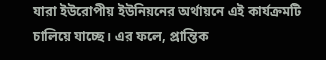যারা ইউরোপীয় ইউনিয়নের অর্থায়নে এই কার্যক্রমটি চালিয়ে যাচ্ছে। এর ফলে, প্রান্তিক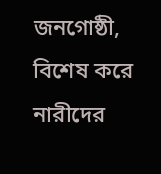জনগোষ্ঠী, বিশেষ করে নারীদের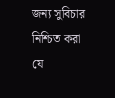জন্য সুবিচার নিশ্চিত করা যে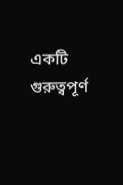একটি গুরুত্বপূর্ণ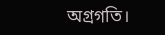অগ্রগতি।